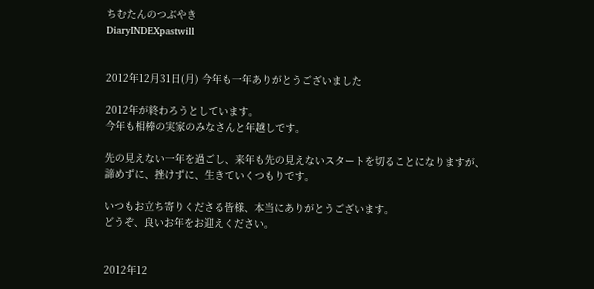ちむたんのつぶやき
DiaryINDEXpastwill


2012年12月31日(月) 今年も一年ありがとうございました

2012年が終わろうとしています。
今年も相棒の実家のみなさんと年越しです。

先の見えない一年を過ごし、来年も先の見えないスタートを切ることになりますが、諦めずに、挫けずに、生きていくつもりです。

いつもお立ち寄りくださる皆様、本当にありがとうございます。
どうぞ、良いお年をお迎えください。


2012年12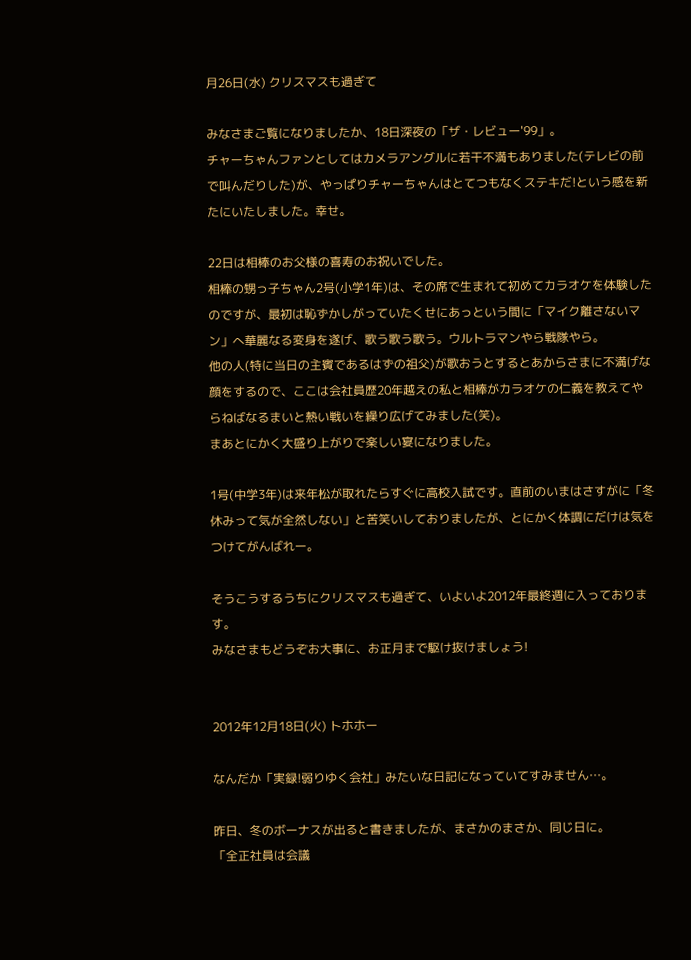月26日(水) クリスマスも過ぎて

みなさまご覧になりましたか、18日深夜の「ザ・レビュー'99」。
チャーちゃんファンとしてはカメラアングルに若干不満もありました(テレビの前で叫んだりした)が、やっぱりチャーちゃんはとてつもなくステキだ!という感を新たにいたしました。幸せ。

22日は相棒のお父様の喜寿のお祝いでした。
相棒の甥っ子ちゃん2号(小学1年)は、その席で生まれて初めてカラオケを体験したのですが、最初は恥ずかしがっていたくせにあっという間に「マイク離さないマン」へ華麗なる変身を遂げ、歌う歌う歌う。ウルトラマンやら戦隊やら。
他の人(特に当日の主賓であるはずの祖父)が歌おうとするとあからさまに不満げな顔をするので、ここは会社員歴20年越えの私と相棒がカラオケの仁義を教えてやらねばなるまいと熱い戦いを繰り広げてみました(笑)。
まあとにかく大盛り上がりで楽しい宴になりました。

1号(中学3年)は来年松が取れたらすぐに高校入試です。直前のいまはさすがに「冬休みって気が全然しない」と苦笑いしておりましたが、とにかく体調にだけは気をつけてがんばれー。

そうこうするうちにクリスマスも過ぎて、いよいよ2012年最終週に入っております。
みなさまもどうぞお大事に、お正月まで駆け抜けましょう!


2012年12月18日(火) トホホー

なんだか「実録!弱りゆく会社」みたいな日記になっていてすみません…。

昨日、冬のボーナスが出ると書きましたが、まさかのまさか、同じ日に。
「全正社員は会議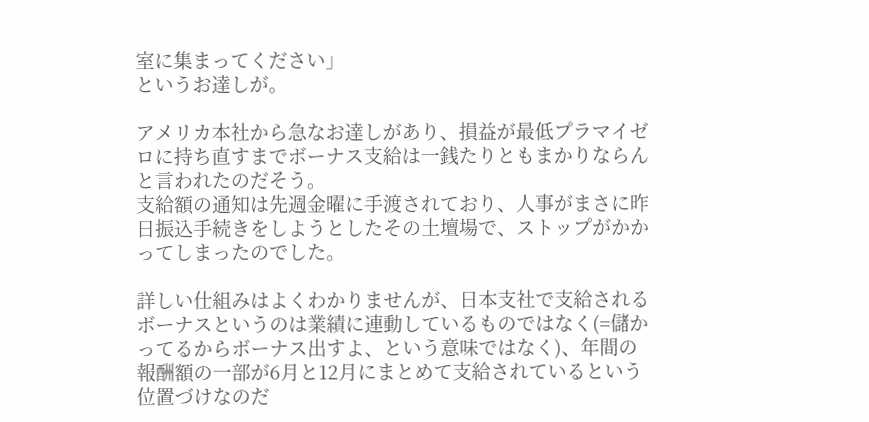室に集まってください」
というお達しが。

アメリカ本社から急なお達しがあり、損益が最低プラマイゼロに持ち直すまでボーナス支給は一銭たりともまかりならんと言われたのだそう。
支給額の通知は先週金曜に手渡されており、人事がまさに昨日振込手続きをしようとしたその土壇場で、ストップがかかってしまったのでした。

詳しい仕組みはよくわかりませんが、日本支社で支給されるボーナスというのは業績に連動しているものではなく(=儲かってるからボーナス出すよ、という意味ではなく)、年間の報酬額の一部が6月と12月にまとめて支給されているという位置づけなのだ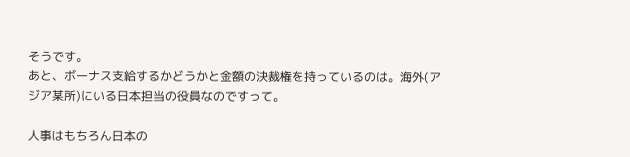そうです。
あと、ボーナス支給するかどうかと金額の決裁権を持っているのは。海外(アジア某所)にいる日本担当の役員なのですって。

人事はもちろん日本の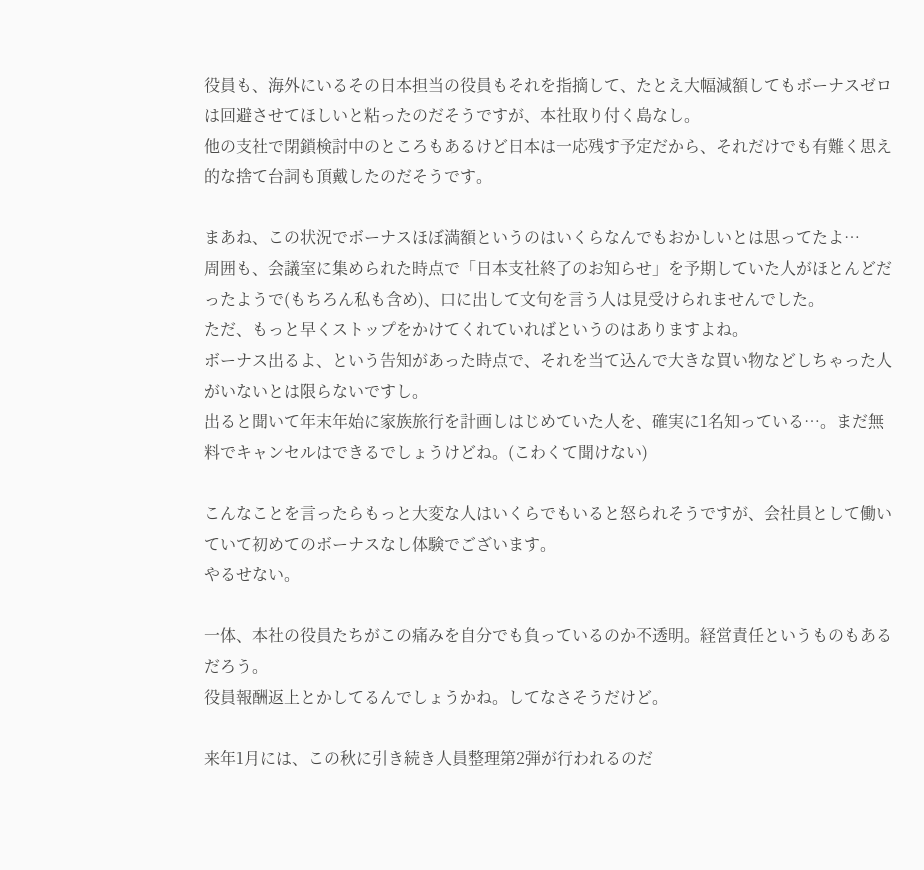役員も、海外にいるその日本担当の役員もそれを指摘して、たとえ大幅減額してもボーナスゼロは回避させてほしいと粘ったのだそうですが、本社取り付く島なし。
他の支社で閉鎖検討中のところもあるけど日本は一応残す予定だから、それだけでも有難く思え的な捨て台詞も頂戴したのだそうです。

まあね、この状況でボーナスほぼ満額というのはいくらなんでもおかしいとは思ってたよ…
周囲も、会議室に集められた時点で「日本支社終了のお知らせ」を予期していた人がほとんどだったようで(もちろん私も含め)、口に出して文句を言う人は見受けられませんでした。
ただ、もっと早くストップをかけてくれていればというのはありますよね。
ボーナス出るよ、という告知があった時点で、それを当て込んで大きな買い物などしちゃった人がいないとは限らないですし。
出ると聞いて年末年始に家族旅行を計画しはじめていた人を、確実に1名知っている…。まだ無料でキャンセルはできるでしょうけどね。(こわくて聞けない)

こんなことを言ったらもっと大変な人はいくらでもいると怒られそうですが、会社員として働いていて初めてのボーナスなし体験でございます。
やるせない。

一体、本社の役員たちがこの痛みを自分でも負っているのか不透明。経営責任というものもあるだろう。
役員報酬返上とかしてるんでしょうかね。してなさそうだけど。

来年1月には、この秋に引き続き人員整理第2弾が行われるのだ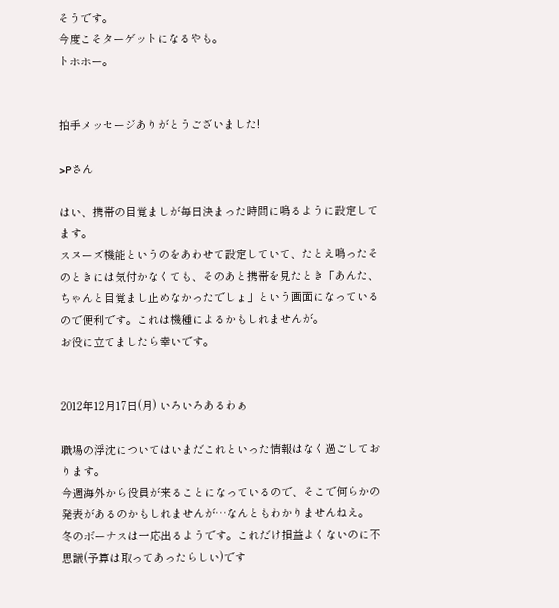そうです。
今度こそターゲットになるやも。
トホホー。


拍手メッセージありがとうございました!

>Pさん

はい、携帯の目覚ましが毎日決まった時間に鳴るように設定してます。
スヌーズ機能というのをあわせて設定していて、たとえ鳴ったそのときには気付かなくても、そのあと携帯を見たとき「あんた、ちゃんと目覚まし止めなかったでしょ」という画面になっているので便利です。これは機種によるかもしれませんが。
お役に立てましたら幸いです。


2012年12月17日(月) いろいろあるわぁ

職場の浮沈についてはいまだこれといった情報はなく過ごしております。
今週海外から役員が来ることになっているので、そこで何らかの発表があるのかもしれませんが…なんともわかりませんねえ。
冬のボーナスは一応出るようです。これだけ損益よくないのに不思議(予算は取ってあったらしい)です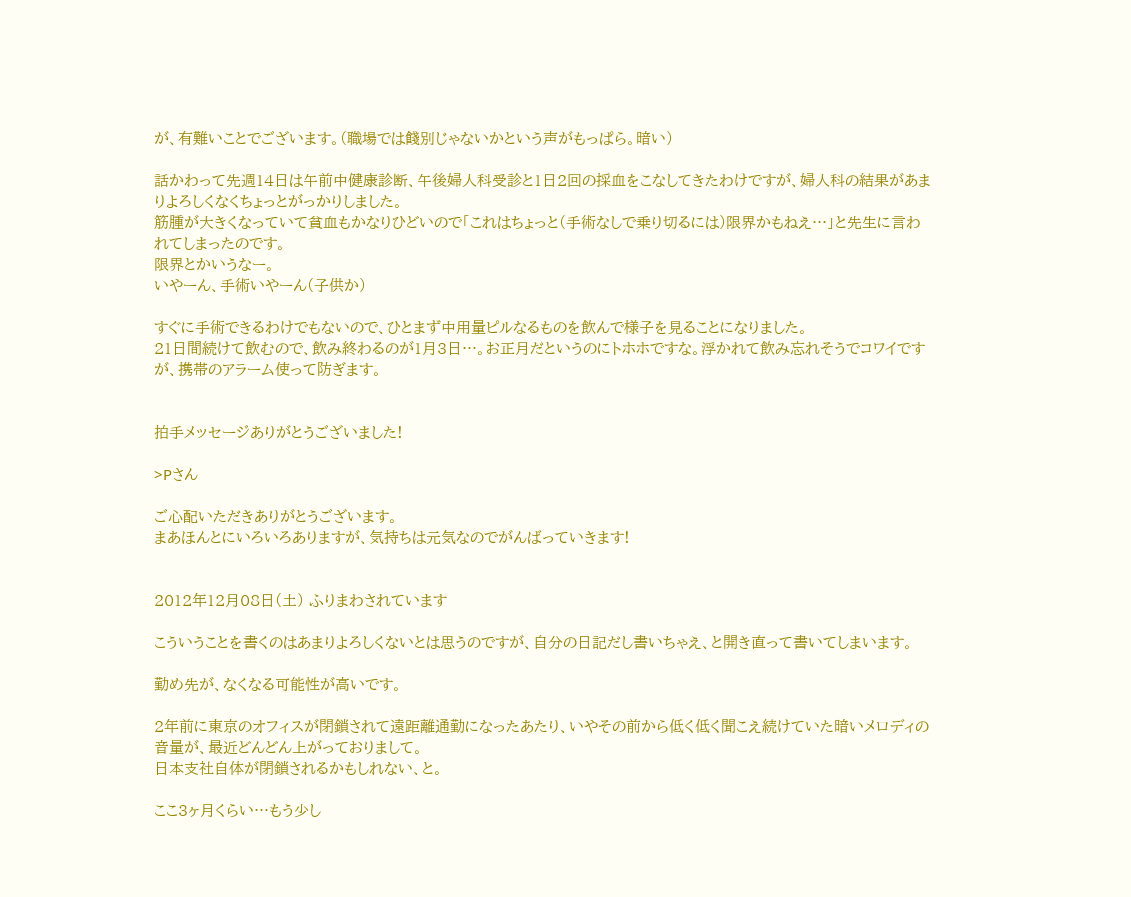が、有難いことでございます。(職場では餞別じゃないかという声がもっぱら。暗い)

話かわって先週14日は午前中健康診断、午後婦人科受診と1日2回の採血をこなしてきたわけですが、婦人科の結果があまりよろしくなくちょっとがっかりしました。
筋腫が大きくなっていて貧血もかなりひどいので「これはちょっと(手術なしで乗り切るには)限界かもねえ…」と先生に言われてしまったのです。
限界とかいうなー。
いやーん、手術いやーん(子供か)

すぐに手術できるわけでもないので、ひとまず中用量ピルなるものを飲んで様子を見ることになりました。
21日間続けて飲むので、飲み終わるのが1月3日…。お正月だというのにトホホですな。浮かれて飲み忘れそうでコワイですが、携帯のアラーム使って防ぎます。


拍手メッセージありがとうございました!

>Pさん

ご心配いただきありがとうございます。
まあほんとにいろいろありますが、気持ちは元気なのでがんばっていきます!


2012年12月08日(土) ふりまわされています

こういうことを書くのはあまりよろしくないとは思うのですが、自分の日記だし書いちゃえ、と開き直って書いてしまいます。

勤め先が、なくなる可能性が高いです。

2年前に東京のオフィスが閉鎖されて遠距離通勤になったあたり、いやその前から低く低く聞こえ続けていた暗いメロディの音量が、最近どんどん上がっておりまして。
日本支社自体が閉鎖されるかもしれない、と。

ここ3ヶ月くらい…もう少し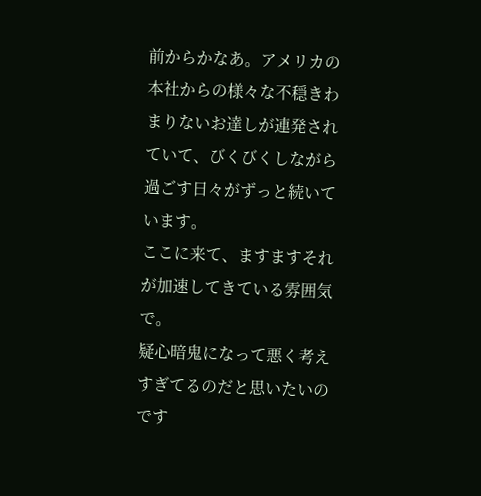前からかなあ。アメリカの本社からの様々な不穏きわまりないお達しが連発されていて、びくびくしながら過ごす日々がずっと続いています。
ここに来て、ますますそれが加速してきている雰囲気で。
疑心暗鬼になって悪く考えすぎてるのだと思いたいのです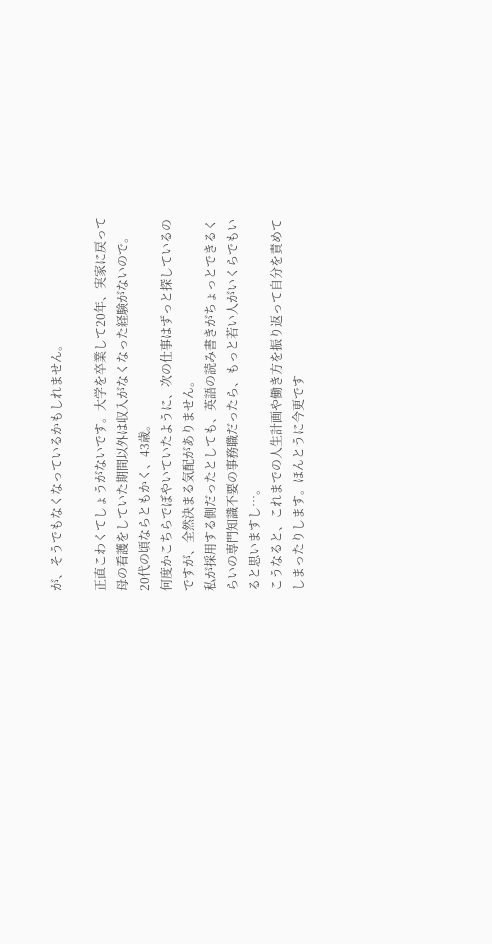が、そうでもなくなっているかもしれません。

正直こわくてしょうがないです。大学を卒業して20年、実家に戻って母の看護をしていた期間以外は収入がなくなった経験がないので。
20代の頃ならともかく、43歳。
何度かこちらでぼやいていたように、次の仕事はずっと探しているのですが、全然決まる気配がありません。
私が採用する側だったとしても、英語の読み書きがちょっとできるくらいの専門知識不要の事務職だったら、もっと若い人がいくらでもいると思いますし…。
こうなると、これまでの人生計画や働き方を振り返って自分を責めてしまったりします。ほんとうに今更です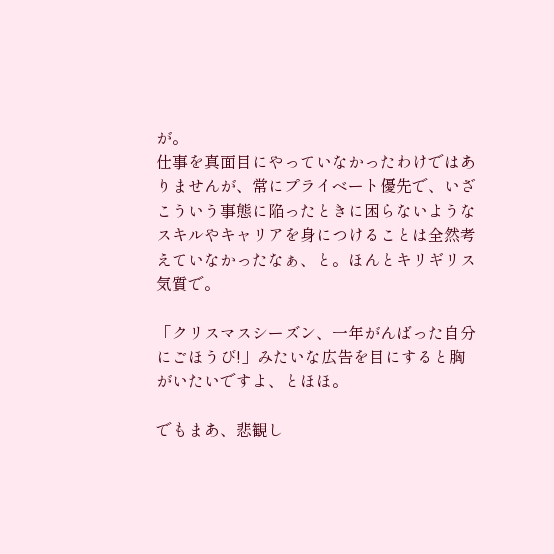が。
仕事を真面目にやっていなかったわけではありませんが、常にプライベート優先で、いざこういう事態に陥ったときに困らないようなスキルやキャリアを身につけることは全然考えていなかったなぁ、と。ほんとキリギリス気質で。

「クリスマスシーズン、一年がんばった自分にごほうび!」みたいな広告を目にすると胸がいたいですよ、とほほ。

でもまあ、悲観し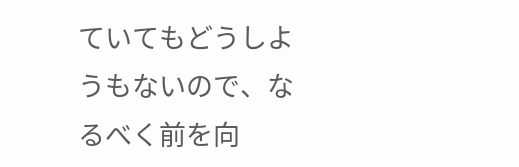ていてもどうしようもないので、なるべく前を向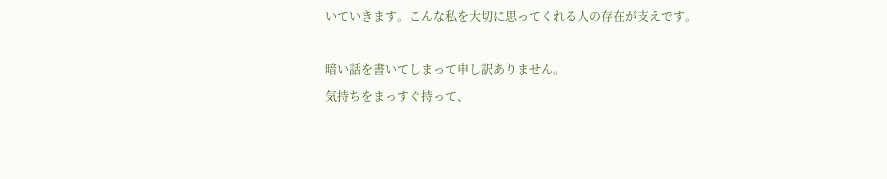いていきます。こんな私を大切に思ってくれる人の存在が支えです。

暗い話を書いてしまって申し訳ありません。
気持ちをまっすぐ持って、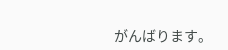がんばります。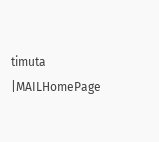timuta |MAILHomePage